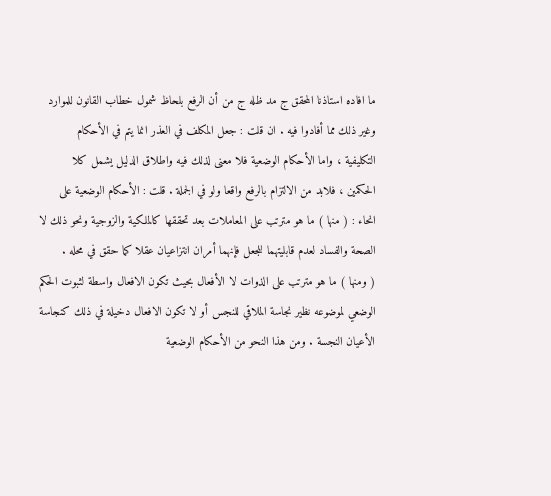ما افاده استاذنا المحقق ج مد ظله ج من أن الرفع بلحاظ شمول خطاب القانون للموارد
وغير ذلك مما أفادوا فيه . ان قلت : جعل المكلف في العذر انما يتم في الأحكام
التكليفية ، واما الأحكام الوضعية فلا معنى لذلك فيه واطلاق الدليل يشمل كلا
الحكمين ، فلابد من الالتزام بالرفع واقعا ولو في الجملة . قلت : الأحكام الوضعية على
انحاء : ( منها ) ما هو مترتب على المعاملات بعد تحققها كالملكية والزوجية ونحو ذلك لا
الصحة والفساد لعدم قابليتهما للجعل فإنهما أمران انتزاعيان عقلا كما حقق في محله .
( ومنها ) ما هو مترتب على الذوات لا الأفعال بحيث تكون الافعال واسطة لثبوت الحكم
الوضعي لموضوعه نظير نجاسة الملاقي للنجس أو لا تكون الافعال دخيلة في ذلك كنجاسة
الأعيان النجسة . ومن هذا النحو من الأحكام الوضعية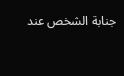جنابة الشخص عند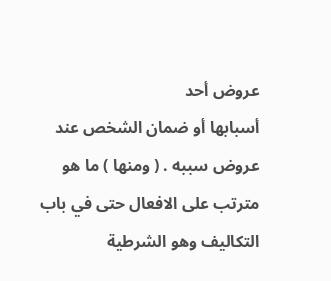عروض أحد
أسبابها أو ضمان الشخص عند عروض سببه . ( ومنها ) ما هو مترتب على الافعال حتى في باب
التكاليف وهو الشرطية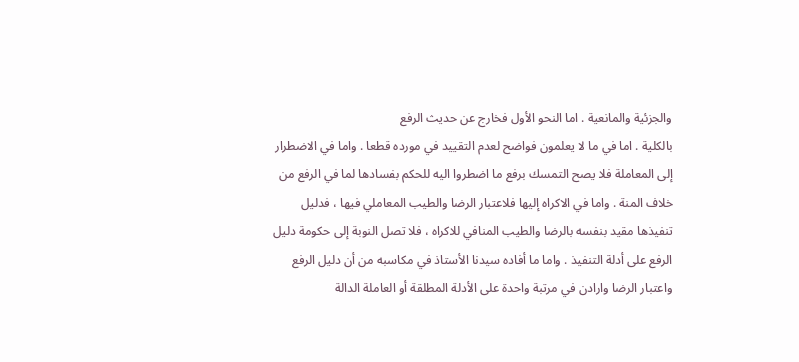والجزئية والمانعية . اما النحو الأول فخارج عن حديث الرفع
بالكلية . اما في ما لا يعلمون فواضح لعدم التقييد في مورده قطعا . واما في الاضطرار
إلى المعاملة فلا يصح التمسك برفع ما اضطروا اليه للحكم بفسادها لما في الرفع من
خلاف المنة . واما في الاكراه إليها فلاعتبار الرضا والطيب المعاملي فيها ، فدليل
تنفيذها مقيد بنفسه بالرضا والطيب المنافي للاكراه ، فلا تصل النوبة إلى حكومة دليل
الرفع على أدلة التنفيذ . واما ما أفاده سيدنا الأستاذ في مكاسبه من أن دليل الرفع
واعتبار الرضا وارادن في مرتبة واحدة على الأدلة المطلقة أو العاملة الدالة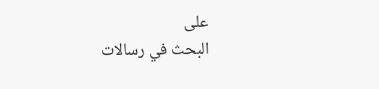على
البحث في رسالات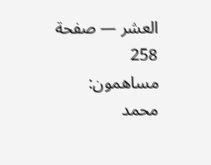العشر — صفحة 258
مساهمون: محمد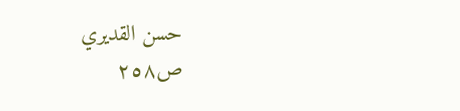حسن القديري
ص٢٥٨